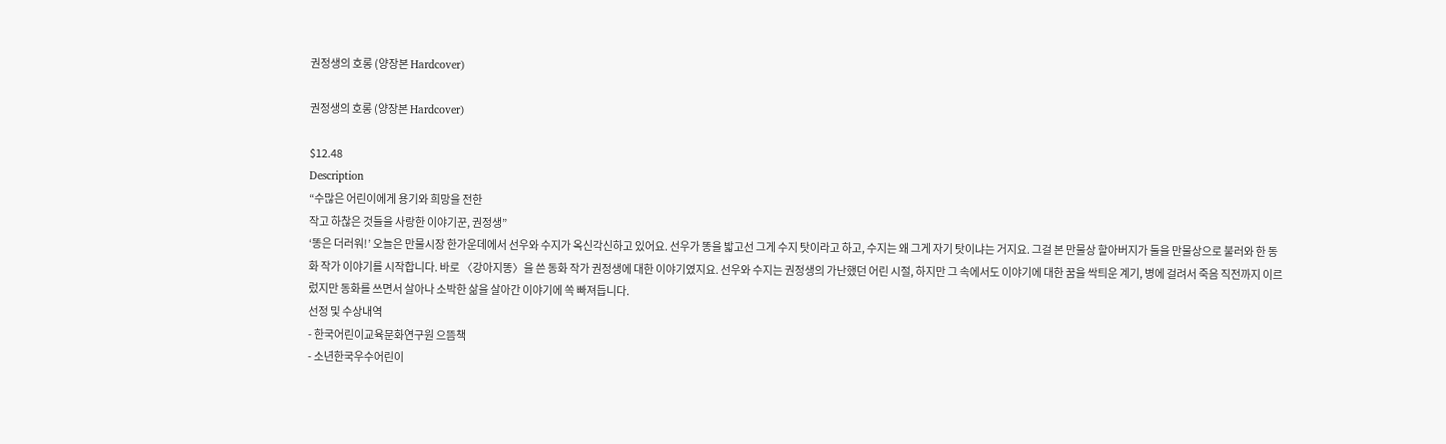권정생의 호롱 (양장본 Hardcover)

권정생의 호롱 (양장본 Hardcover)

$12.48
Description
“수많은 어린이에게 용기와 희망을 전한
작고 하찮은 것들을 사랑한 이야기꾼, 권정생”
‘똥은 더러워!’ 오늘은 만물시장 한가운데에서 선우와 수지가 옥신각신하고 있어요. 선우가 똥을 밟고선 그게 수지 탓이라고 하고, 수지는 왜 그게 자기 탓이냐는 거지요. 그걸 본 만물상 할아버지가 둘을 만물상으로 불러와 한 동화 작가 이야기를 시작합니다. 바로 〈강아지똥〉을 쓴 동화 작가 권정생에 대한 이야기였지요. 선우와 수지는 권정생의 가난했던 어린 시절, 하지만 그 속에서도 이야기에 대한 꿈을 싹틔운 계기, 병에 걸려서 죽음 직전까지 이르렀지만 동화를 쓰면서 살아나 소박한 삶을 살아간 이야기에 쏙 빠져듭니다.
선정 및 수상내역
- 한국어린이교육문화연구원 으뜸책
- 소년한국우수어린이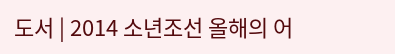도서 | 2014 소년조선 올해의 어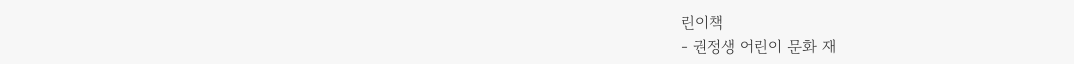린이책
- 권정생 어린이 문화 재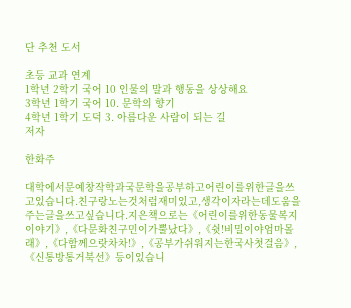단 추천 도서

초등 교과 연계
1학년 2학기 국어 10 인물의 말과 행동을 상상해요
3학년 1학기 국어 10. 문학의 향기
4학년 1학기 도덕 3. 아름다운 사람이 되는 길
저자

한화주

대학에서문예창작학과국문학을공부하고어린이를위한글을쓰고있습니다.친구랑노는것처럼재미있고,생각이자라는데도움을주는글을쓰고싶습니다.지은책으로는《어린이를위한동물복지이야기》,《다문화친구민이가뿔났다》,《쉿!비밀이야엄마몰래》,《다함께으랏차차!》,《공부가쉬워지는한국사첫걸음》,《신통방통거북선》등이있습니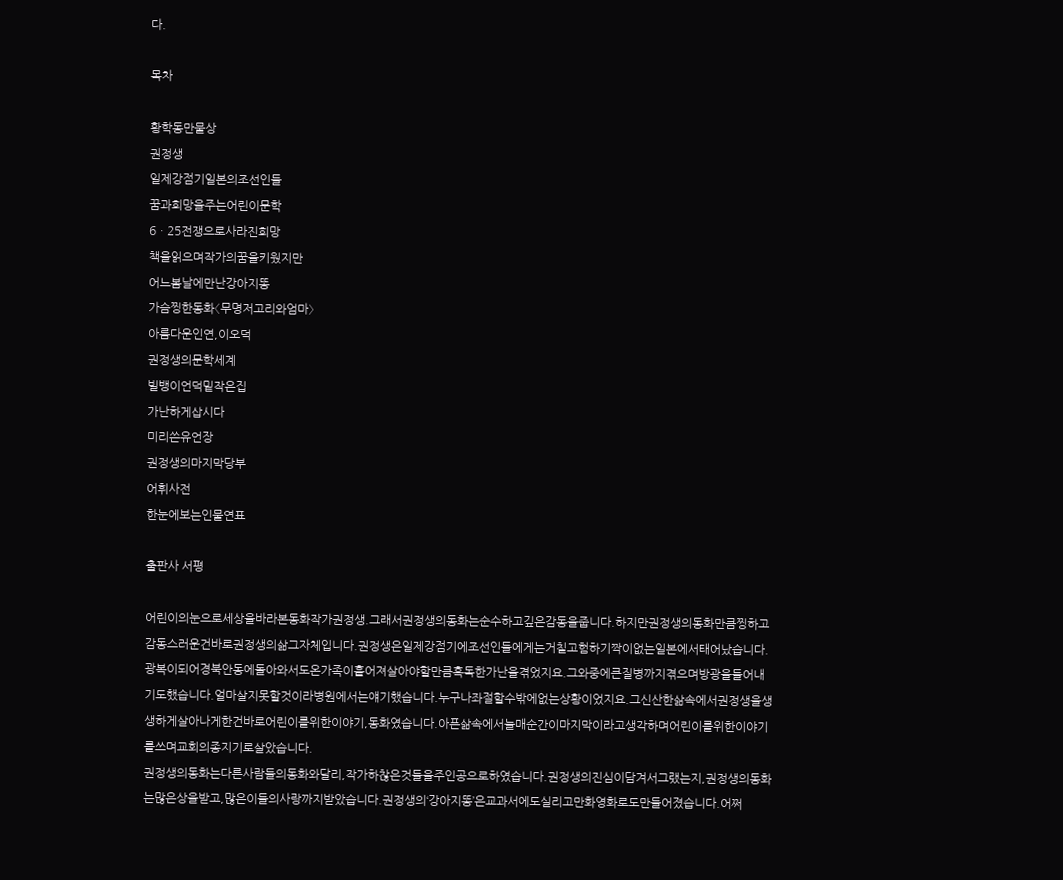다.

목차

황학동만물상
권정생
일제강점기일본의조선인들
꿈과희망을주는어린이문학
6ㆍ25전쟁으로사라진희망
책을읽으며작가의꿈을키웠지만
어느봄날에만난강아지똥
가슴찡한동화〈무명저고리와엄마〉
아름다운인연,이오덕
권정생의문학세계
빌뱅이언덕밑작은집
가난하게삽시다
미리쓴유언장
권정생의마지막당부
어휘사전
한눈에보는인물연표

출판사 서평

어린이의눈으로세상을바라본동화작가권정생.그래서권정생의동화는순수하고깊은감동을줍니다.하지만권정생의동화만큼찡하고감동스러운건바로권정생의삶그자체입니다.권정생은일제강점기에조선인들에게는거칠고험하기짝이없는일본에서태어났습니다.광복이되어경북안동에돌아와서도온가족이흩어져살아야할만큼혹독한가난을겪었지요.그와중에큰질병까지겪으며방광을들어내기도했습니다.얼마살지못할것이라병원에서는얘기했습니다.누구나좌절할수밖에없는상황이었지요.그신산한삶속에서권정생을생생하게살아나게한건바로어린이를위한이야기,동화였습니다.아픈삶속에서늘매순간이마지막이라고생각하며어린이를위한이야기를쓰며교회의종지기로살았습니다.
권정생의동화는다른사람들의동화와달리,작가하찮은것들을주인공으로하였습니다.권정생의진심이담겨서그랬는지,권정생의동화는많은상을받고,많은이들의사랑까지받았습니다.권정생의‘강아지똥’은교과서에도실리고만화영화로도만들어졌습니다.어쩌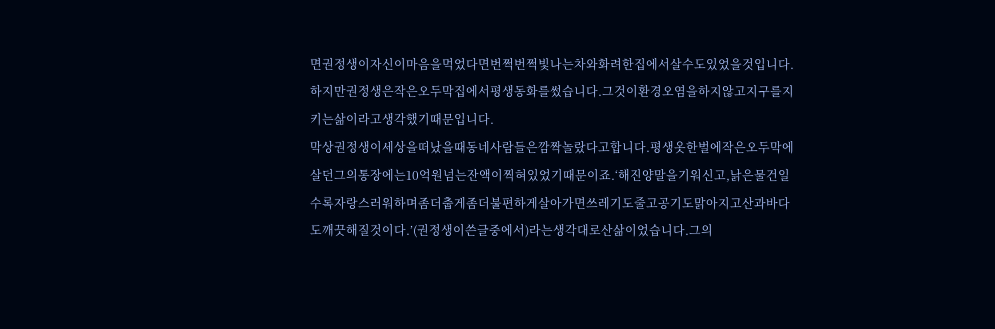면권정생이자신이마음을먹었다면번쩍번쩍빛나는차와화려한집에서살수도있었을것입니다.하지만권정생은작은오두막집에서평생동화를썼습니다.그것이환경오염을하지않고지구를지키는삶이라고생각했기때문입니다.
막상권정생이세상을떠났을때동네사람들은깜짝놀랐다고합니다.평생옷한벌에작은오두막에살던그의통장에는10억원넘는잔액이찍혀있었기때문이죠.‘해진양말을기워신고,낡은물건일수록자랑스러워하며좀더춥게좀더불편하게살아가면쓰레기도줄고공기도맑아지고산과바다도깨끗해질것이다.’(권정생이쓴글중에서)라는생각대로산삶이었습니다.그의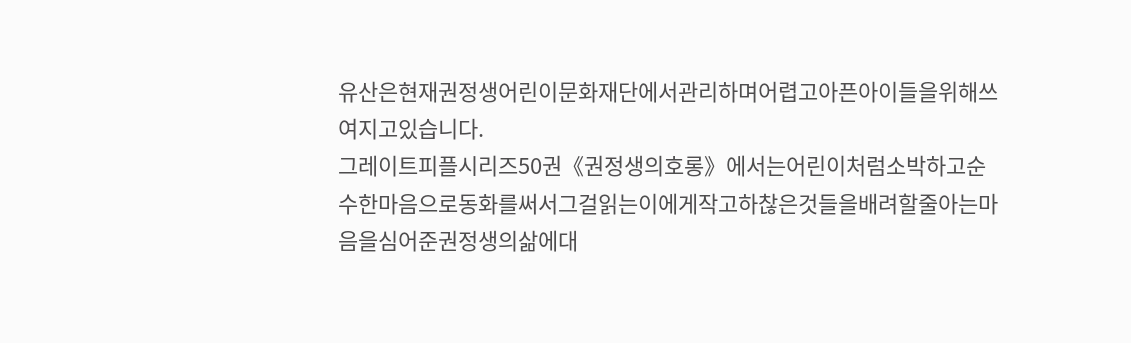유산은현재권정생어린이문화재단에서관리하며어렵고아픈아이들을위해쓰여지고있습니다.
그레이트피플시리즈50권《권정생의호롱》에서는어린이처럼소박하고순수한마음으로동화를써서그걸읽는이에게작고하찮은것들을배려할줄아는마음을심어준권정생의삶에대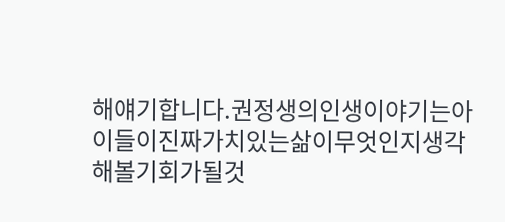해얘기합니다.권정생의인생이야기는아이들이진짜가치있는삶이무엇인지생각해볼기회가될것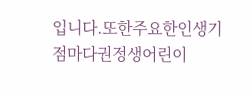입니다.또한주요한인생기점마다권정생어린이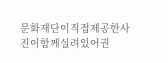문화재단이직접제공한사진이함께실려있어권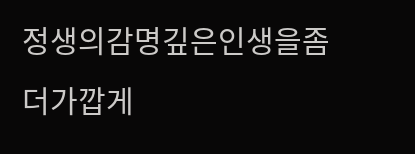정생의감명깊은인생을좀더가깝게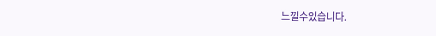느낄수있습니다.